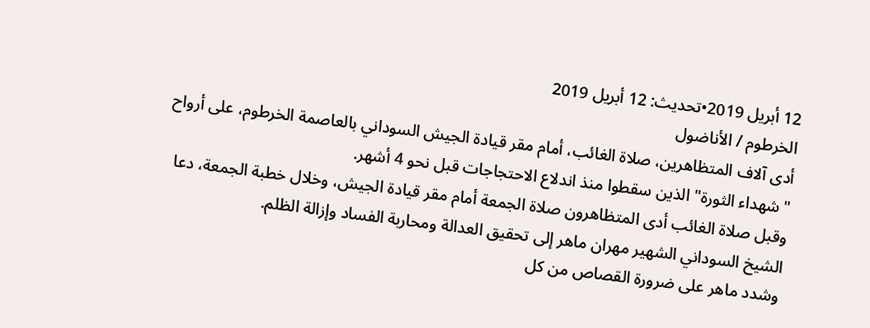12 أبريل 2019•تحديث: 12 أبريل 2019
الخرطوم / الأناضول
أدى آلاف المتظاهرين، صلاة الغائب، أمام مقر قيادة الجيش السوداني بالعاصمة الخرطوم، على أرواح "شهداء الثورة" الذين سقطوا منذ اندلاع الاحتجاجات قبل نحو 4 أشهر.
وقبل صلاة الغائب أدى المتظاهرون صلاة الجمعة أمام مقر قيادة الجيش، وخلال خطبة الجمعة، دعا الشيخ السوداني الشهير مهران ماهر إلى تحقيق العدالة ومحاربة الفساد وإزالة الظلم.
وشدد ماهر على ضرورة القصاص من كل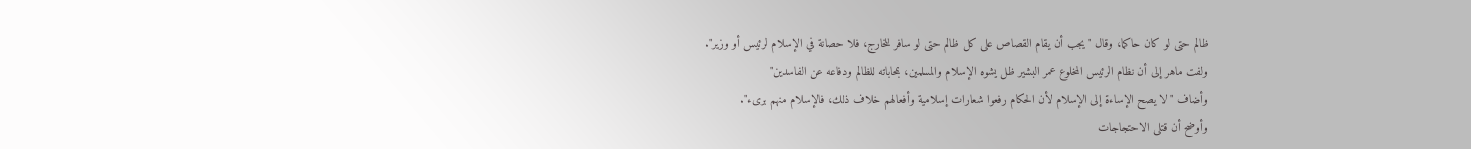ظالم حتى لو كان حاكما، وقال "يجب أن يقام القصاص على كل ظالم حتى لو سافر للخارج، فلا حصانة في الإسلام لرئيس أو وزير".
ولفت ماهر إلى أن نظام الرئيس المخلوع عمر البشير ظل يشوه الإسلام والمسلمين، بمحاباته للظالم ودفاعه عن الفاسدين"
وأضاف "لا يصح الإساءة إلى الإسلام لأن الحكام رفعوا شعارات إسلامية وأفعالهم خلاف ذلك، فالإسلام منهم برىء".
وأوضح أن قتلى الاحتجاجات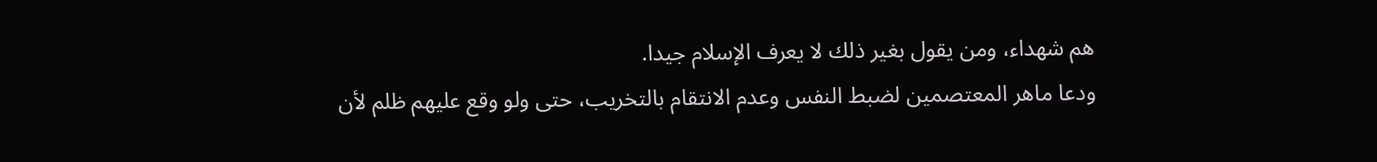هم شهداء، ومن يقول بغير ذلك لا يعرف الإسلام جيدا.
ودعا ماهر المعتصمين لضبط النفس وعدم الانتقام بالتخريب، حتى ولو وقع عليهم ظلم لأن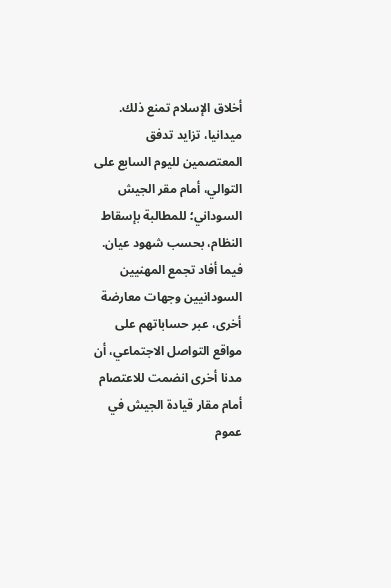أخلاق الإسلام تمنع ذلك.
ميدانيا، تزايد تدفق المعتصمين لليوم السابع على التوالي، أمام مقر الجيش السوداني؛ للمطالبة بإسقاط النظام، بحسب شهود عيان.
فيما أفاد تجمع المهنيين السودانيين وجهات معارضة أخرى، عبر حساباتهم على مواقع التواصل الاجتماعي، أن مدنا أخرى انضمت للاعتصام أمام مقار قيادة الجيش في عموم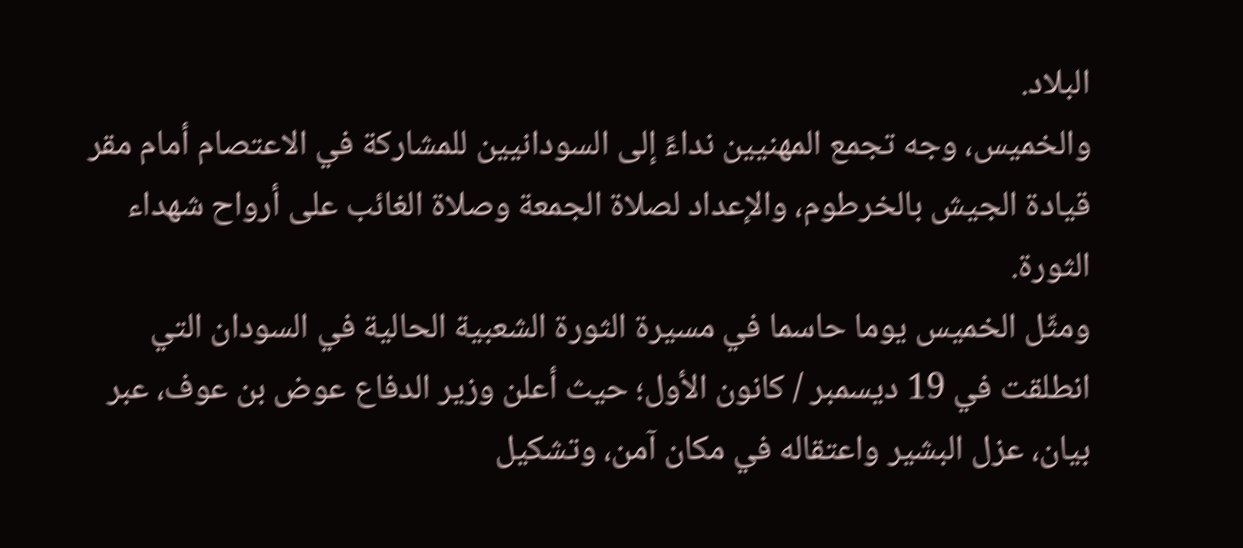البلاد.
والخميس، وجه تجمع المهنيين نداءً إلى السودانيين للمشاركة في الاعتصام أمام مقر قيادة الجيش بالخرطوم، والإعداد لصلاة الجمعة وصلاة الغائب على أرواح شهداء الثورة.
ومثّل الخميس يوما حاسما في مسيرة الثورة الشعبية الحالية في السودان التي انطلقت في 19 ديسمبر / كانون الأول؛ حيث أعلن وزير الدفاع عوض بن عوف، عبر بيان، عزل البشير واعتقاله في مكان آمن، وتشكيل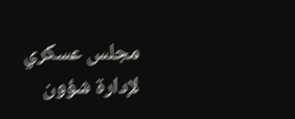مجلس عسكري لإدارة شؤون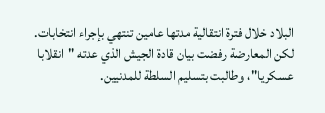البلاد خلال فترة انتقالية مدتها عامين تنتهي بإجراء انتخابات.
لكن المعارضة رفضت بيان قادة الجيش الذي عدته "انقلابا عسكريا"، وطالبت بتسليم السلطة للمدنيين.